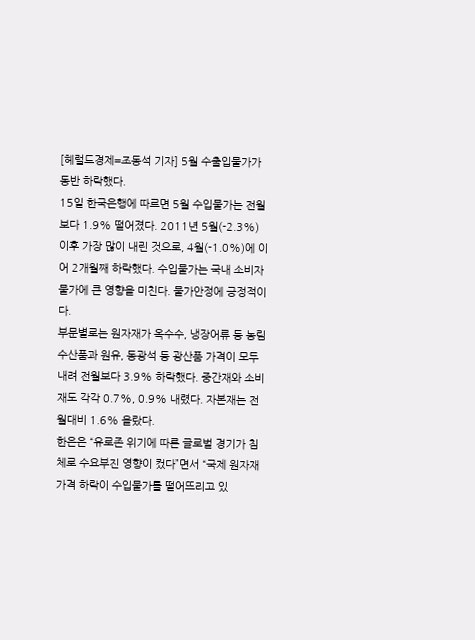[헤럴드경제=조동석 기자] 5월 수출입물가가 동반 하락했다.
15일 한국은행에 따르면 5월 수입물가는 전월보다 1.9% 떨어졌다. 2011년 5월(-2.3%) 이후 가장 많이 내린 것으로, 4월(-1.0%)에 이어 2개월째 하락했다. 수입물가는 국내 소비자물가에 큰 영향을 미친다. 물가안정에 긍정적이다.
부문별로는 원자재가 옥수수, 냉장어류 등 농림수산품과 원유, 동광석 등 광산품 가격이 모두 내려 전월보다 3.9% 하락했다. 중간재와 소비재도 각각 0.7%, 0.9% 내렸다. 자본재는 전월대비 1.6% 올랐다.
한은은 “유로존 위기에 따른 글로벌 경기가 침체로 수요부진 영향이 컸다”면서 “국제 원자재 가격 하락이 수입물가를 떨어뜨리고 있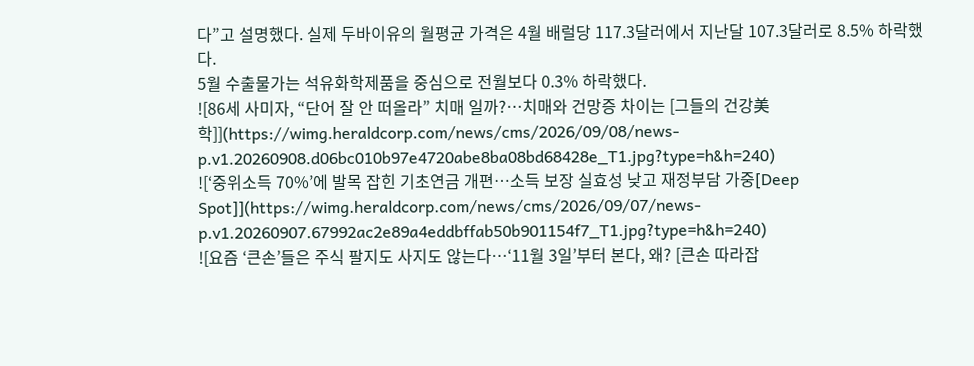다”고 설명했다. 실제 두바이유의 월평균 가격은 4월 배럴당 117.3달러에서 지난달 107.3달러로 8.5% 하락했다.
5월 수출물가는 석유화학제품을 중심으로 전월보다 0.3% 하락했다.
![86세 사미자, “단어 잘 안 떠올라” 치매 일까?…치매와 건망증 차이는 [그들의 건강美학]](https://wimg.heraldcorp.com/news/cms/2026/09/08/news-p.v1.20260908.d06bc010b97e4720abe8ba08bd68428e_T1.jpg?type=h&h=240)
![‘중위소득 70%’에 발목 잡힌 기초연금 개편…소득 보장 실효성 낮고 재정부담 가중[Deep Spot]](https://wimg.heraldcorp.com/news/cms/2026/09/07/news-p.v1.20260907.67992ac2e89a4eddbffab50b901154f7_T1.jpg?type=h&h=240)
![요즘 ‘큰손’들은 주식 팔지도 사지도 않는다…‘11월 3일’부터 본다, 왜? [큰손 따라잡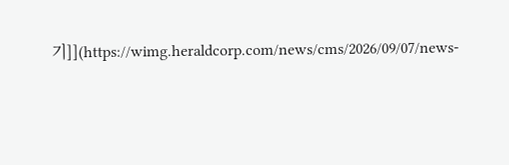기]](https://wimg.heraldcorp.com/news/cms/2026/09/07/news-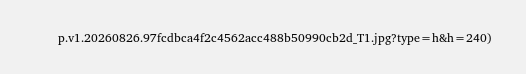p.v1.20260826.97fcdbca4f2c4562acc488b50990cb2d_T1.jpg?type=h&h=240)